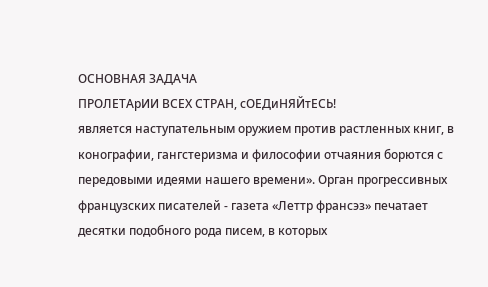ОСНОВНАЯ ЗАДАЧА
ПРОЛЕТАрИИ ВСЕХ СТРАН, сОЕДиНЯЙтЕСЬ!
является наступательным оружием против растленных книг, в конографии, гангстеризма и философии отчаяния борются с передовыми идеями нашего времени». Орган прогрессивных французских писателей - газета «Леттр франсэз» печатает десятки подобного рода писем, в которых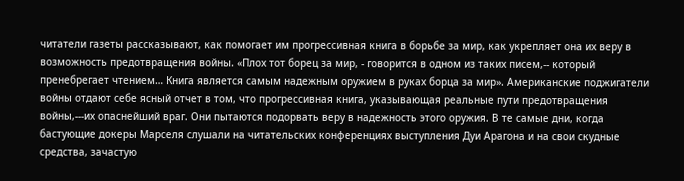читатели газеты рассказывают, как помогает им прогрессивная книга в борьбе за мир, как укрепляет она их веру в возможность предотвращения войны. «Плох тот борец за мир, - говорится в одном из таких писем,-- который пренебрегает чтением… Книга является самым надежным оружием в руках борца за мир». Американские поджигатели войны отдают себе ясный отчет в том, что прогрессивная книга, указывающая реальные пути предотвращения войны,---их опаснейший враг. Они пытаются подорвать веру в надежность этого оружия. В те самые дни, когда бастующие докеры Марселя слушали на читательских конференциях выступления Дуи Арагона и на свои скудные средства, зачастую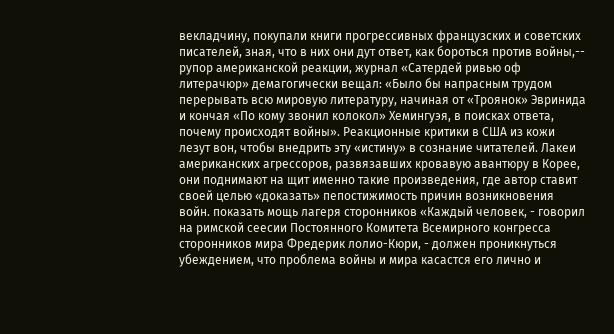векладчину, покупали книги прогрессивных французских и советских писателей, зная, что в них они дут ответ, как бороться против войны,-- рупор американской реакции, журнал «Сатердей ривью оф литерачюр» демагогически вещал: «Было бы напрасным трудом перерывать всю мировую литературу, начиная от «Троянок» Эвринида и кончая «По кому звонил колокол» Хемингуэя, в поисках ответа, почему происходят войны». Реакционные критики в США из кожи лезут вон, чтобы внедрить эту «истину» в сознание читателей. Лакеи американских агрессоров, развязавших кровавую авантюру в Корее, они поднимают на щит именно такие произведения, где автор ставит своей целью «доказать» пепостижимость причин возникновения войн. показать мощь лагеря сторонников «Каждый человек, - говорил на римской сеесии Постоянного Комитета Всемирного конгресса сторонников мира Фредерик лолио-Кюри, - должен проникнуться убеждением, что проблема войны и мира касастся его лично и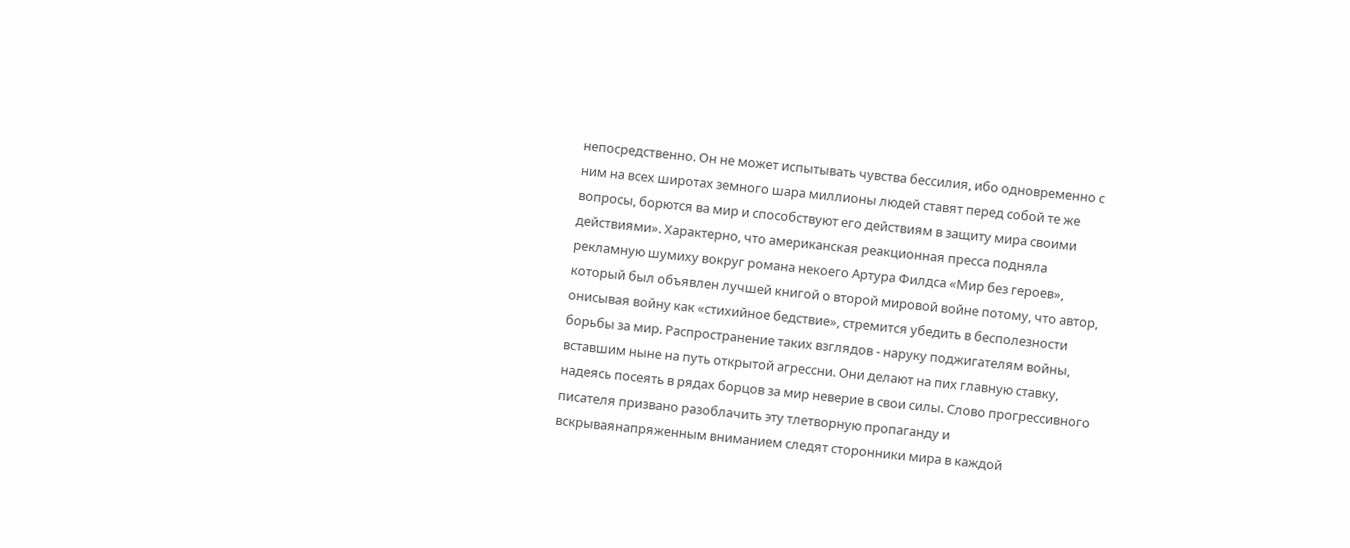непосредственно. Он не может испытывать чувства бессилия, ибо одновременно с ним на всех широтах земного шара миллионы людей ставят перед собой те же вопросы, борются ва мир и способствуют его действиям в защиту мира своими действиями». Характерно, что американская реакционная пресса подняла рекламную шумиху вокруг романа некоего Артура Филдса «Мир без героев», который был объявлен лучшей книгой о второй мировой войне потому, что автор, онисывая войну как «стихийное бедствие», стремится убедить в бесполезности борьбы за мир. Распространение таких взглядов - наруку поджигателям войны, вставшим ныне на путь открытой агрессни. Они делают на пих главную ставку, надеясь посеять в рядах борцов за мир неверие в свои силы. Слово прогрессивного писателя призвано разоблачить эту тлетворную пропаганду и вскрываянапряженным вниманием следят сторонники мира в каждой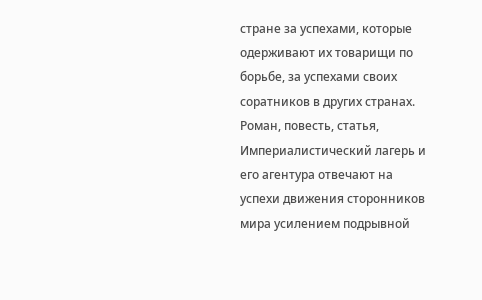стране за успехами, которые одерживают их товарищи по борьбе, за успехами своих соратников в других странах. Роман, повесть, статья, Империалистический лагерь и его агентура отвечают на успехи движения сторонников мира усилением подрывной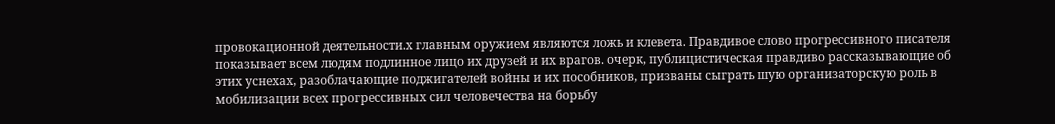провокационной деятельности.х главным оружием являются ложь и клевета. Правдивое слово прогрессивного писателя показывает всем людям подлинное лицо их друзей и их врагов. очерк, публицистическая правдиво рассказывающие об этих уснехах, разоблачающие поджигателей войны и их пособников, призваны сыграть шую организаторскую роль в мобилизации всех прогрессивных сил человечества на борьбу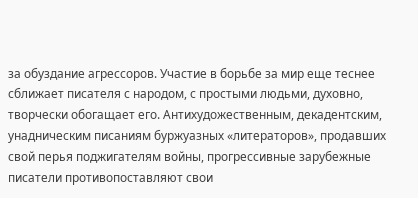за обуздание агрессоров. Участие в борьбе за мир еще теснее сближает писателя с народом, с простыми людьми, духовно, творчески обогащает его. Антихудожественным, декадентским, унадническим писаниям буржуазных «литераторов», продавших свой перья поджигателям войны, прогрессивные зарубежные писатели противопоставляют свои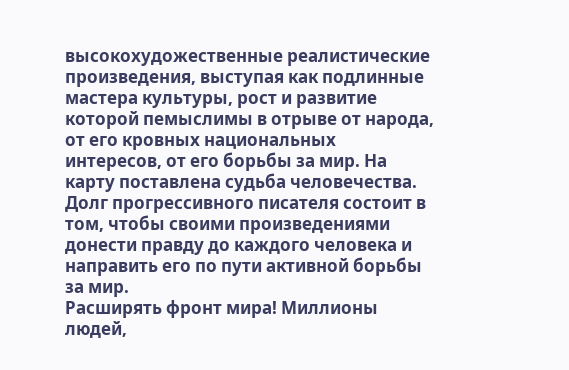высокохудожественные реалистические произведения, выступая как подлинные мастера культуры, рост и развитие которой пемыслимы в отрыве от народа, от его кровных национальных интересов, от его борьбы за мир. На карту поставлена судьба человечества. Долг прогрессивного писателя состоит в том, чтобы своими произведениями донести правду до каждого человека и направить его по пути активной борьбы за мир.
Расширять фронт мира! Миллионы людей,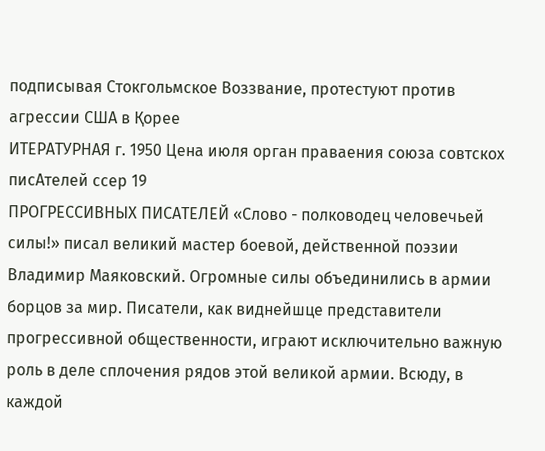подписывая Стокгольмское Воззвание, протестуют против агрессии США в Қорее
ИТЕРАТУРНАЯ г. 1950 Цена июля орган праваения союза совтскох писАтелей ссер 19
ПРОГРЕССИВНЫХ ПИСАТЕЛЕЙ «Слово - полководец человечьей силы!» писал великий мастер боевой, действенной поэзии Владимир Маяковский. Огромные силы объединились в армии борцов за мир. Писатели, как виднейшце представители прогрессивной общественности, играют исключительно важную роль в деле сплочения рядов этой великой армии. Всюду, в каждой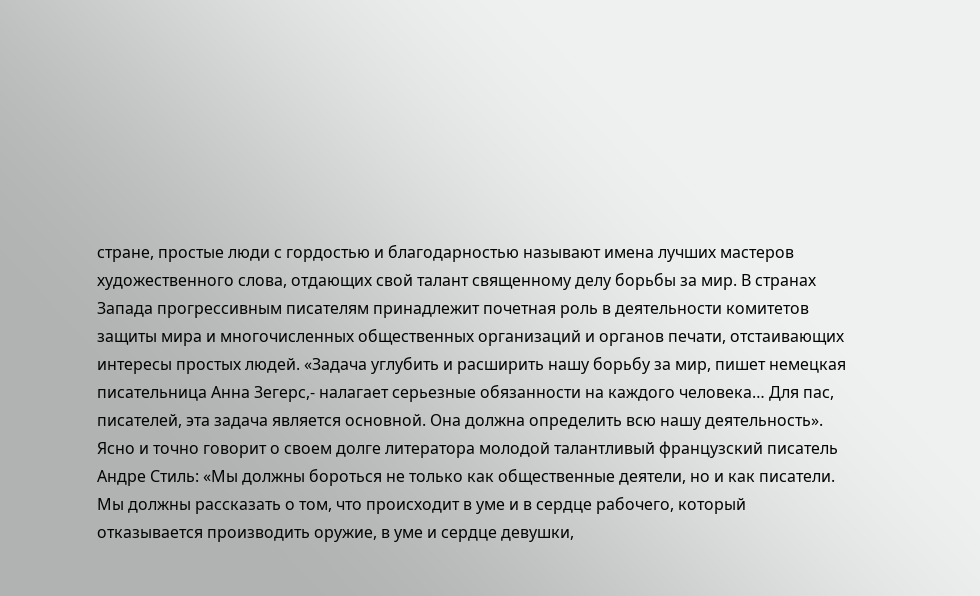стране, простые люди с гордостью и благодарностью называют имена лучших мастеров художественного слова, отдающих свой талант священному делу борьбы за мир. В странах Запада прогрессивным писателям принадлежит почетная роль в деятельности комитетов защиты мира и многочисленных общественных организаций и органов печати, отстаивающих интересы простых людей. «Задача углубить и расширить нашу борьбу за мир, пишет немецкая писательница Анна Зегерс,- налагает серьезные обязанности на каждого человека… Для пас, писателей, эта задача является основной. Она должна определить всю нашу деятельность». Ясно и точно говорит о своем долге литератора молодой талантливый французский писатель Андре Стиль: «Мы должны бороться не только как общественные деятели, но и как писатели. Мы должны рассказать о том, что происходит в уме и в сердце рабочего, который отказывается производить оружие, в уме и сердце девушки,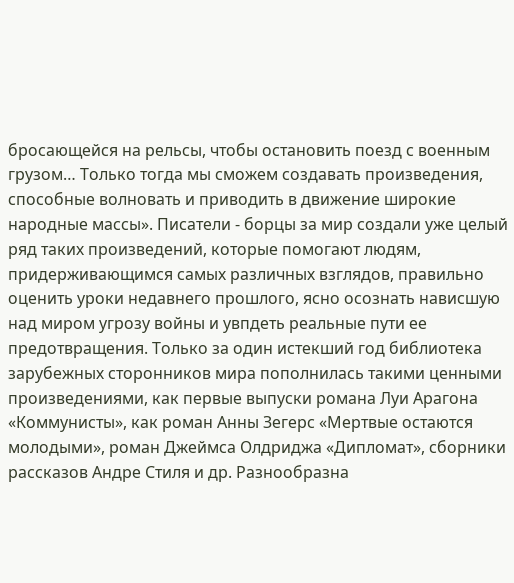бросающейся на рельсы, чтобы остановить поезд с военным грузом… Только тогда мы сможем создавать произведения, способные волновать и приводить в движение широкие народные массы». Писатели - борцы за мир создали уже целый ряд таких произведений, которые помогают людям, придерживающимся самых различных взглядов, правильно оценить уроки недавнего прошлого, ясно осознать нависшую над миром угрозу войны и увпдеть реальные пути ее предотвращения. Только за один истекший год библиотека зарубежных сторонников мира пополнилась такими ценными произведениями, как первые выпуски романа Луи Арагона «Коммунисты», как роман Анны Зегерс «Мертвые остаются молодыми», роман Джеймса Олдриджа «Дипломат», сборники рассказов Андре Стиля и др. Разнообразна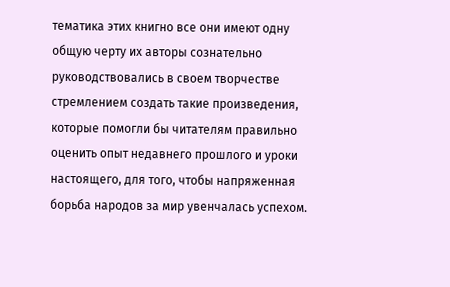тематика этих книгно все они имеют одну общую черту их авторы сознательно руководствовались в своем творчестве стремлением создать такие произведения, которые помогли бы читателям правильно оценить опыт недавнего прошлого и уроки настоящего, для того, чтобы напряженная борьба народов за мир увенчалась успехом.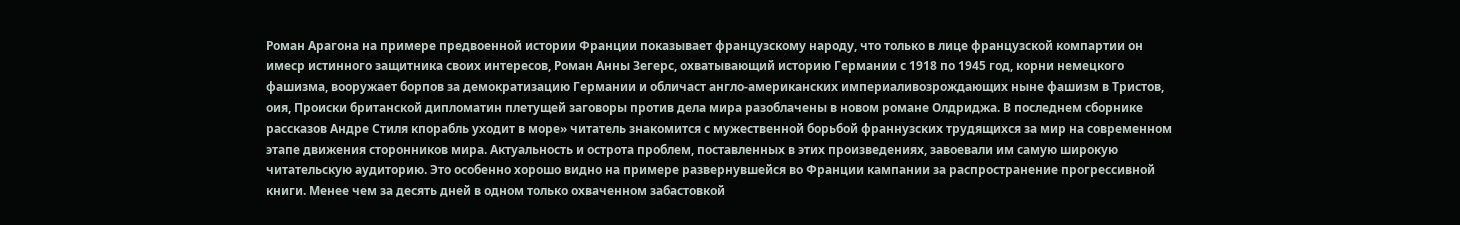Роман Арагона на примере предвоенной истории Франции показывает французскому народу, что только в лице французской компартии он имеср истинного защитника своих интересов, Роман Анны Зегерс, охватывающий историю Германии с 1918 по 1945 год, корни немецкого фашизма, вооружает борпов за демократизацию Германии и обличаст англо-американских империаливозрождающих ныне фашизм в Тристов, оия, Происки британской дипломатин плетущей заговоры против дела мира разоблачены в новом романе Олдриджа. В последнем сборнике рассказов Андре Стиля кпорабль уходит в море» читатель знакомится с мужественной борьбой франнузских трудящихся за мир на современном этапе движения сторонников мира. Актуальность и острота проблем, поставленных в этих произведениях, завоевали им самую широкую читательскую аудиторию. Это особенно хорошо видно на примере развернувшейся во Франции кампании за распространение прогрессивной книги. Менее чем за десять дней в одном только охваченном забастовкой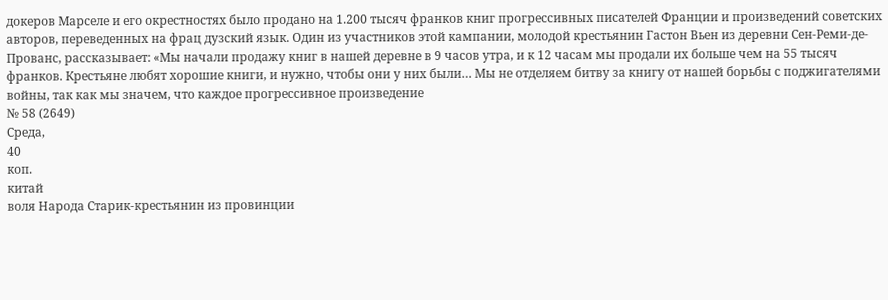докеров Марселе и его окрестностях было продано на 1.200 тысяч франков книг прогрессивных писателей Франции и произведений советских авторов, переведенных на фрац дузский язык. Один из участников этой кампании, молодой крестьянин Гастон Вьен из деревни Сен-Реми-де-Прованс, рассказывает: «Мы начали продажу книг в нашей деревне в 9 часов утра, и к 12 часам мы продали их больше чем на 55 тысяч франков. Крестьяне любят хорошие книги, и нужно, чтобы они у них были… Мы не отделяем битву за книгу от нашей борьбы с поджигателями войны, так как мы значем, что каждое прогрессивное произведение
№ 58 (2649)
Среда,
40
коп.
китай
воля Народа Старик-крестьянин из провинции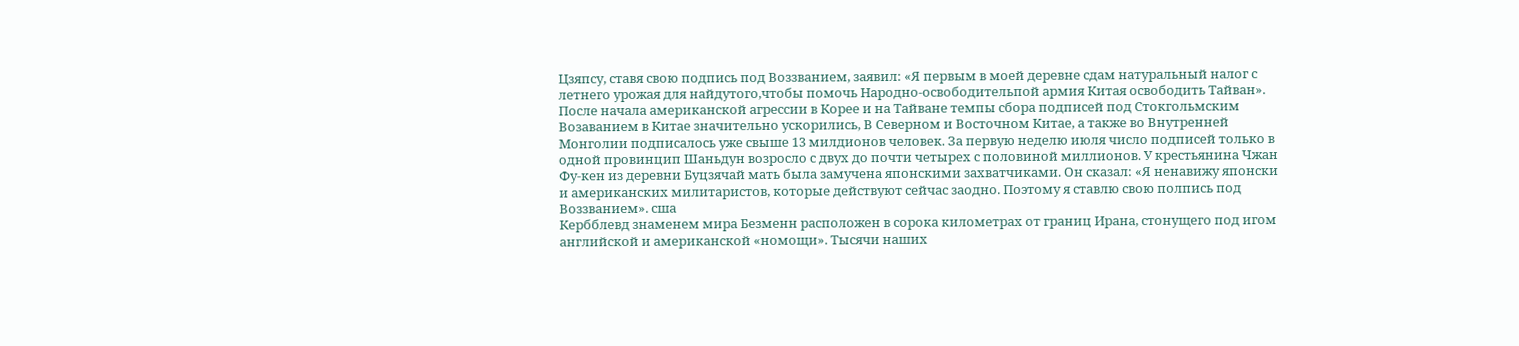Цзяпсу, ставя свою подпись под Воззванием, заявил: «Я первым в моей деревне сдам натуральный налог с летнего урожая для найдутого,чтобы помочь Народно-освободительпой армия Китая освободить Тайван». После начала американской агрессии в Корее и на Тайване темпы сбора подписей под Стокгольмским Возаванием в Китае значительно ускорились, В Северном и Восточном Китае, а также во Внутренней Монголии подписалось уже свыше 13 милдионов человек. За первую неделю июля число подписей только в одной провинцип Шаньдун возросло с двух до почти четырех с половиной миллионов. У крестьянина Чжан Фу-кен из деревни Буцзячай мать была замучена японскими захватчиками. Он сказал: «Я ненавижу японски и американских милитаристов, которые действуют сейчас заодно. Поэтому я ставлю свою полпись под Воззванием». сша
Кербблевд знаменем мира Безменн расположен в сорока километрах от границ Ирана, стонущего под игом английской и американской «номощи». Тысячи наших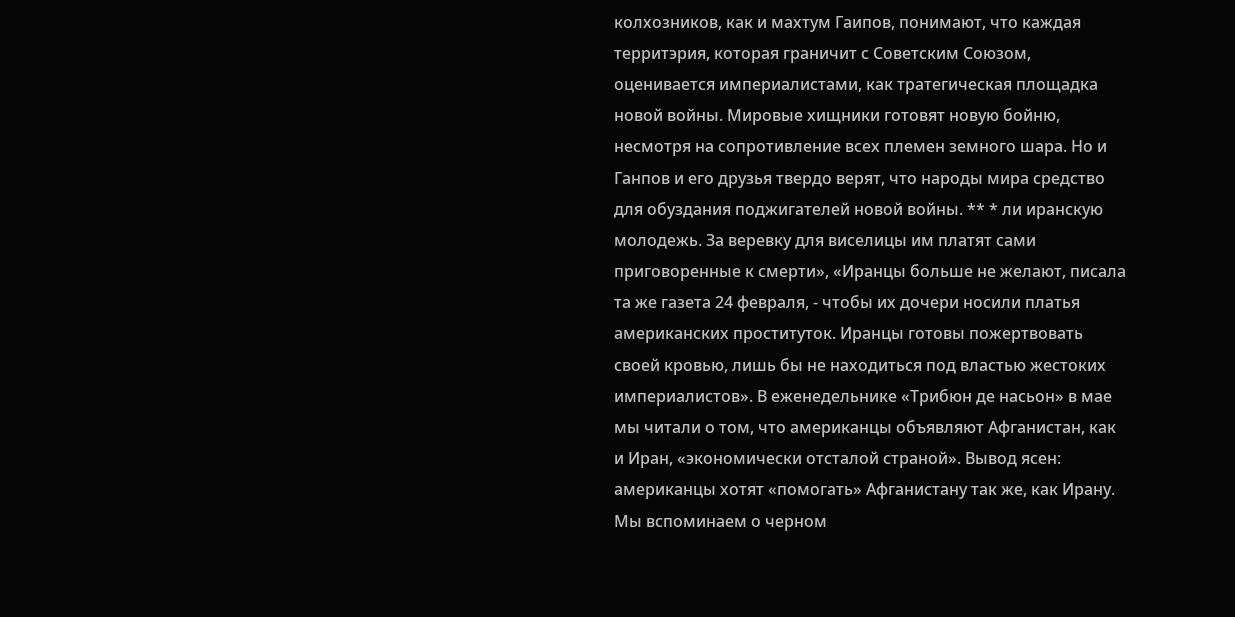колхозников, как и махтум Гаипов, понимают, что каждая территэрия, которая граничит с Советским Союзом, оценивается империалистами, как тратегическая площадка новой войны. Мировые хищники готовят новую бойню, несмотря на сопротивление всех племен земного шара. Но и Ганпов и его друзья твердо верят, что народы мира средство для обуздания поджигателей новой войны. ** * ли иранскую молодежь. За веревку для виселицы им платят сами приговоренные к смерти», «Иранцы больше не желают, писала та же газета 24 февраля, - чтобы их дочери носили платья американских проституток. Иранцы готовы пожертвовать своей кровью, лишь бы не находиться под властью жестоких империалистов». В еженедельнике «Трибюн де насьон» в мае мы читали о том, что американцы объявляют Афганистан, как и Иран, «экономически отсталой страной». Вывод ясен: американцы хотят «помогать» Афганистану так же, как Ирану. Мы вспоминаем о черном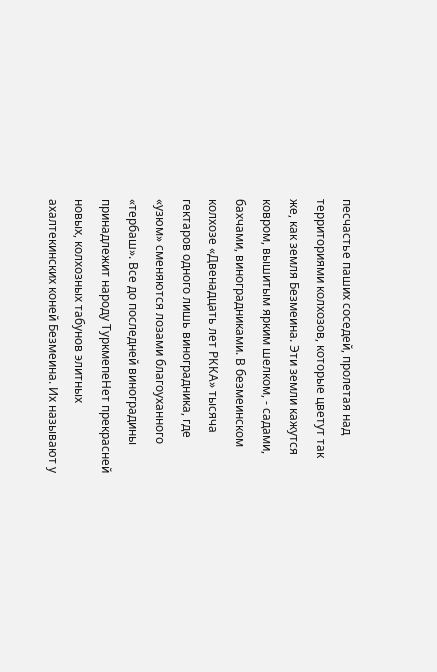песчастье паших соседей, пролетая над территориями колхозов, которые цветут так же, как земля Безмеина. Эти земли кажутся ковром, вышитым ярким шелком, - садами, бахчами, виноградниками. В безмеинском колхозе «Двенадцать лет РККА» тысяча гектаров одного лишь виноградника, где «узюм» сменяются лозами благоуханного «тербаш». Все до последней виноградины принадлежит народу ТуркмепеНет прекрасней новых, колхозных табунов элитных ахалтекинских коней Безмеина. Их называют у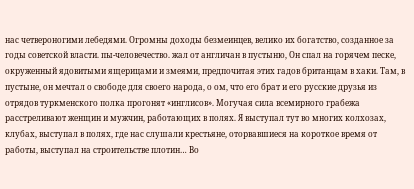нас четвероногими лебедями. Огромны доходы безмеинцев, велико их богатство, созданное за годы советской власти. пы-человечество. жал от англичан в пустыню, Он спал на горячем песке, окруженный ядовитыми ящерицами и змеями, предпочитая этих гадов британцам в хаки. Там, в пустыне, он мечтал о свободе для своего народа, о ом, что его брат и его русские друзья из отрядов туркменского полка прогонят «инглисов». Могучая сила всемирного грабежа расстреливают женщин и мужчин, работающих в полях. Я выступал тут во многих колхозах, клубах, выступал в полях, где нас слушали крестьяне, оторвавшиеся на короткое время от работы, выступал на строительстве плотин… Во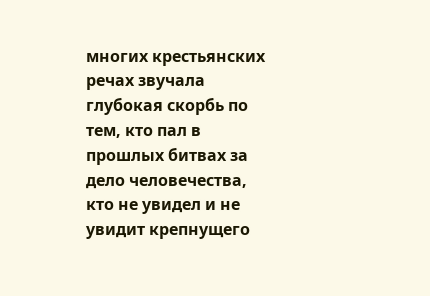многих крестьянских речах звучала глубокая скорбь по тем, кто пал в прошлых битвах за дело человечества, кто не увидел и не увидит крепнущего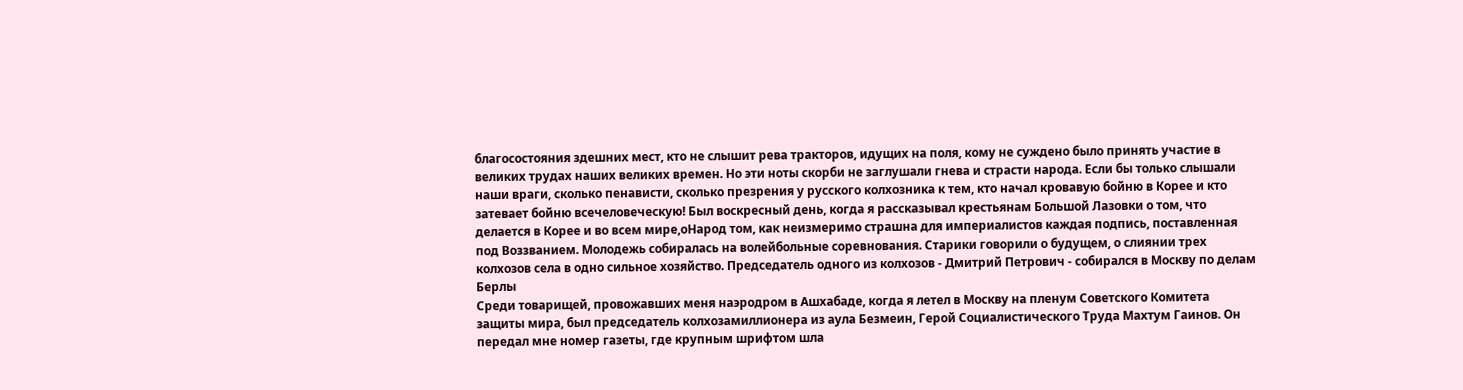благосостояния здешних мест, кто не слышит рева тракторов, идущих на поля, кому не суждено было принять участие в великих трудах наших великих времен. Но эти ноты скорби не заглушали гнева и страсти народа. Если бы только слышали наши враги, сколько пенависти, сколько презрения у русского колхозника к тем, кто начал кровавую бойню в Корее и кто затевает бойню всечеловеческую! Был воскресный день, когда я рассказывал крестьянам Большой Лазовки о том, что делается в Корее и во всем мире,оНарод том, как неизмеримо страшна для империалистов каждая подпись, поставленная под Воззванием. Молодежь собиралась на волейбольные соревнования. Старики говорили о будущем, о слиянии трех колхозов села в одно сильное хозяйство. Председатель одного из колхозов - Дмитрий Петрович - собирался в Москву по делам
Берлы
Среди товарищей, провожавших меня наэродром в Ашхабаде, когда я летел в Москву на пленум Советского Комитета защиты мира, был председатель колхозамиллионера из аула Безмеин, Герой Социалистического Труда Махтум Гаинов. Он передал мне номер газеты, где крупным шрифтом шла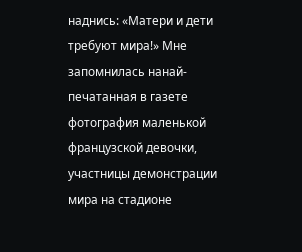наднись: «Матери и дети требуют мира!» Мне запомнилась нанай-печатанная в газете фотография маленькой французской девочки, участницы демонстрации мира на стадионе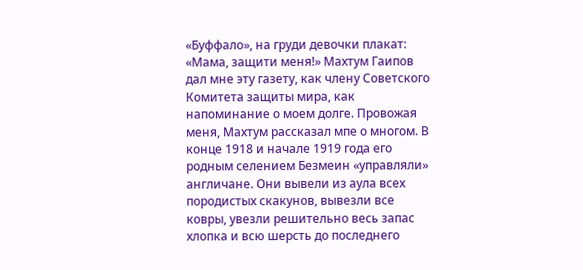«Буффало», на груди девочки плакат: «Мама, защити меня!» Махтум Гаипов дал мне эту газету, как члену Советского Комитета защиты мира, как напоминание о моем долге. Провожая меня, Махтум рассказал мпе о многом. В конце 1918 и начале 1919 года его родным селением Безмеин «управляли» англичане. Они вывели из аула всех породистых скакунов, вывезли все ковры, увезли решительно весь запас хлопка и всю шерсть до последнего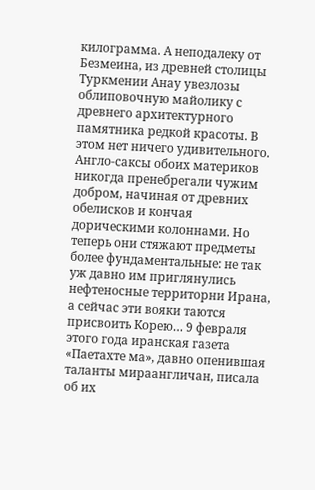килограмма. А неподалеку от Безмеина, из древней столицы Туркмении Анау увезлозы облиповочную майолику с древнего архитектурного памятника редкой красоты. В этом нет ничего удивительного. Англо-саксы обоих материков никогда пренебрегали чужим добром, начиная от древних обелисков и кончая дорическими колоннами. Но теперь они стяжают предметы более фундаментальные: не так уж давно им приглянулись нефтеносные территорни Ирана, а сейчас эти вояки таются присвоить Корею… 9 февраля этого года иранская газета «Паетахте ма», давно опенившая таланты мираангличан, писала об их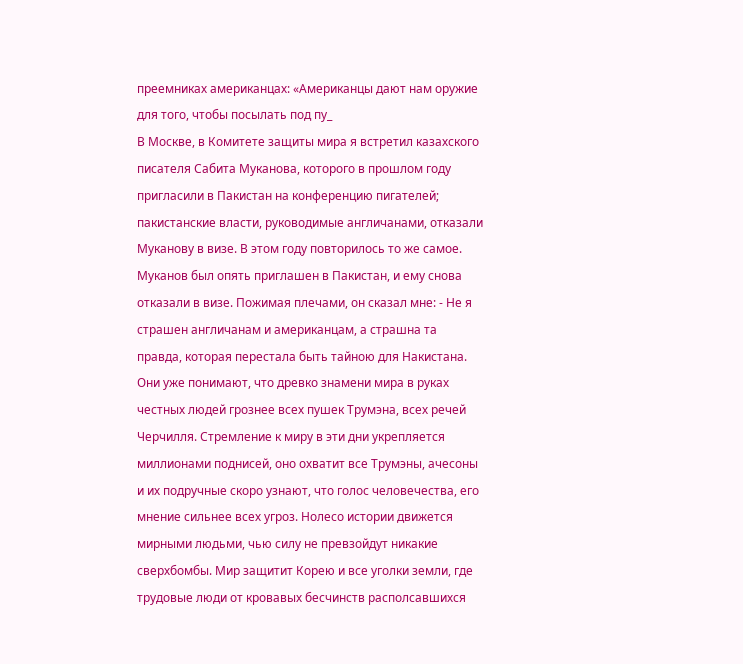преемниках американцах: «Американцы дают нам оружие для того, чтобы посылать под пу_
В Москве, в Комитете защиты мира я встретил казахского писателя Сабита Муканова, которого в прошлом году пригласили в Пакистан на конференцию пигателей; пакистанские власти, руководимые англичанами, отказали Муканову в визе. В этом году повторилось то же самое. Муканов был опять приглашен в Пакистан, и ему снова отказали в визе. Пожимая плечами, он сказал мне: - Не я страшен англичанам и американцам, а страшна та правда, которая перестала быть тайною для Накистана. Они уже понимают, что древко знамени мира в руках честных людей грознее всех пушек Трумэна, всех речей Черчилля. Стремление к миру в эти дни укрепляется миллионами поднисей, оно охватит все Трумэны, ачесоны и их подручные скоро узнают, что голос человечества, его мнение сильнее всех угроз. Нолесо истории движется мирными людьми, чью силу не превзойдут никакие сверхбомбы. Мир защитит Корею и все уголки земли, где трудовые люди от кровавых бесчинств располсавшихся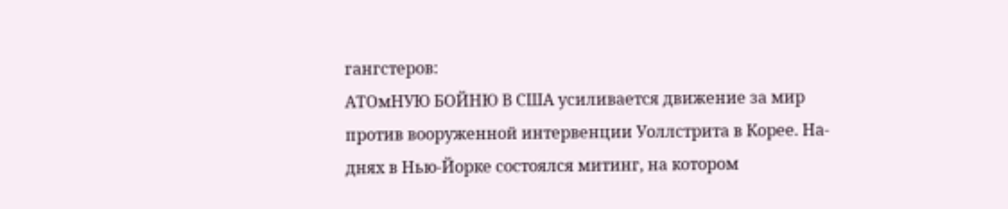гангстеров:
АТОмНУЮ БОЙНЮ В США усиливается движение за мир против вооруженной интервенции Уоллстрита в Корее. На-днях в Нью-Йорке состоялся митинг, на котором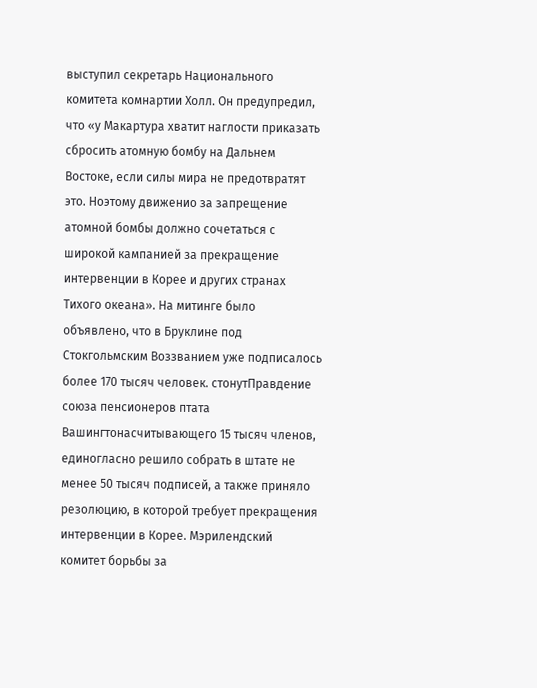выступил секретарь Национального комитета комнартии Холл. Он предупредил, что «у Макартура хватит наглости приказать сбросить атомную бомбу на Дальнем Востоке, если силы мира не предотвратят это. Ноэтому движенио за запрещение атомной бомбы должно сочетаться с широкой кампанией за прекращение интервенции в Корее и других странах Тихого океана». На митинге было объявлено, что в Бруклине под Стокгольмским Воззванием уже подписалось более 170 тысяч человек. стонутПравдение союза пенсионеров птата Вашингтонасчитывающего 15 тысяч членов, единогласно решило собрать в штате не менее 50 тысяч подписей, а также приняло резолюцию, в которой требует прекращения интервенции в Корее. Мэрилендский комитет борьбы за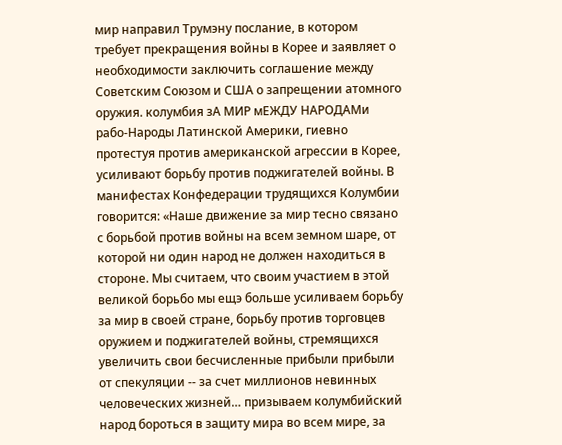мир направил Трумэну послание, в котором требует прекращения войны в Корее и заявляет о необходимости заключить соглашение между Советским Союзом и США о запрещении атомного оружия. колумбия зА МИР мЕЖДУ НАРОДАМи рабо-Народы Латинской Америки, гиевно протестуя против американской агрессии в Корее, усиливают борьбу против поджигателей войны. В манифестах Конфедерации трудящихся Колумбии говорится: «Наше движение за мир тесно связано с борьбой против войны на всем земном шаре, от которой ни один народ не должен находиться в стороне. Мы считаем, что своим участием в этой великой борьбо мы ещэ больше усиливаем борьбу за мир в своей стране, борьбу против торговцев оружием и поджигателей войны, стремящихся увеличить свои бесчисленные прибыли прибыли от спекуляции -- за счет миллионов невинных человеческих жизней… призываем колумбийский народ бороться в защиту мира во всем мире, за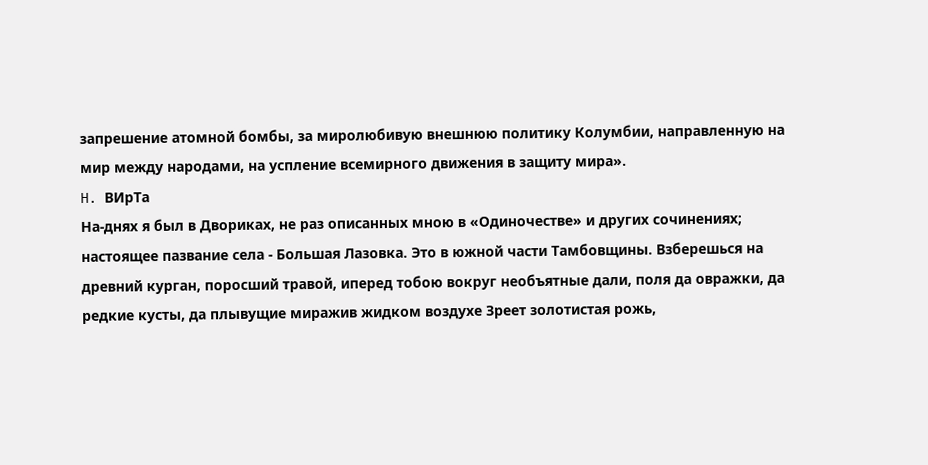запрешение атомной бомбы, за миролюбивую внешнюю политику Колумбии, направленную на мир между народами, на успление всемирного движения в защиту мира».
H. ВИрТа
На-днях я был в Двориках, не раз описанных мною в «Одиночестве» и других сочинениях; настоящее пазвание села - Большая Лазовка. Это в южной части Тамбовщины. Взберешься на древний курган, поросший травой, иперед тобою вокруг необъятные дали, поля да овражки, да редкие кусты, да плывущие миражив жидком воздухе Зреет золотистая рожь,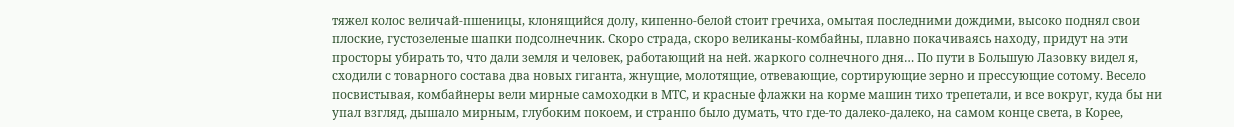тяжел колос величай-пшеницы, клонящийся долу, кипенно-белой стоит гречиха, омытая последними дождими, высоко поднял свои плоские, густозеленые шапки подсолнечник. Скоро страда, скоро великаны-комбайны, плавно покачиваясь находу, придут на эти просторы убирать то, что дали земля и человек, работающий на ней. жаркого солнечного дня… По пути в Большую Лазовку видел я, сходили с товарного состава два новых гиганта, жнущие, молотящие, отвевающие, сортирующие зерно и прессующие сотому. Весело посвистывая, комбайнеры вели мирные самоходки в МТС, и красные флажки на корме машин тихо трепетали, и все вокруг, куда бы ни упал взгляд, дышало мирным, глубоким покоем, и странпо было думать, что где-то далеко-далеко, на самом конце света, в Корее,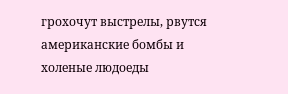грохочут выстрелы, рвутся американские бомбы и холеные людоеды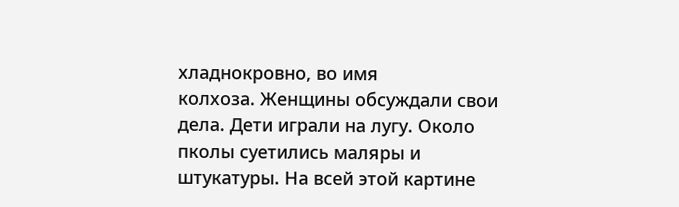хладнокровно, во имя
колхоза. Женщины обсуждали свои дела. Дети играли на лугу. Около пколы суетились маляры и штукатуры. На всей этой картине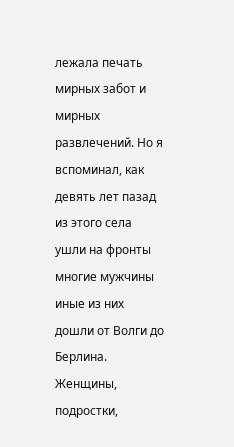лежала печать мирных забот и мирных развлечений. Но я вспоминал, как девять лет пазад из этого села ушли на фронты многие мужчины иные из них дошли от Волги до Берлина. Женщины, подростки,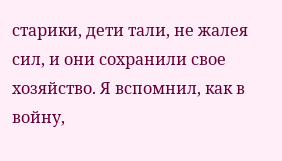старики, дети тали, не жалея сил, и они сохранили свое хозяйство. Я вспомнил, как в войну,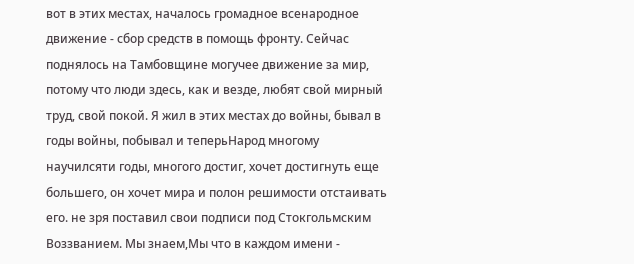вот в этих местах, началось громадное всенародное движение - сбор средств в помощь фронту. Сейчас поднялось на Тамбовщине могучее движение за мир, потому что люди здесь, как и везде, любят свой мирный труд, свой покой. Я жил в этих местах до войны, бывал в годы войны, побывал и теперьНарод многому научилсяти годы, многого достиг, хочет достигнуть еще большего, он хочет мира и полон решимости отстаивать его. не зря поставил свои подписи под Стокгольмским Воззванием. Мы знаем,Мы что в каждом имени -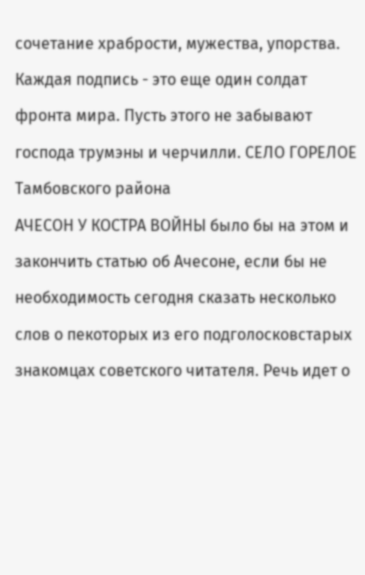сочетание храбрости, мужества, упорства. Каждая подпись - это еще один солдат фронта мира. Пусть этого не забывают господа трумэны и черчилли. СЕЛО ГОРЕЛОЕ Тамбовского района
АЧЕСОН У КОСТРА ВОЙНЫ было бы на этом и закончить статью об Ачесоне, если бы не необходимость сегодня сказать несколько слов о пекоторых из его подголосковстарых знакомцах советского читателя. Речь идет о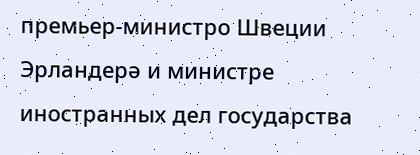премьер-министро Швеции Эрландерә и министре иностранных дел государства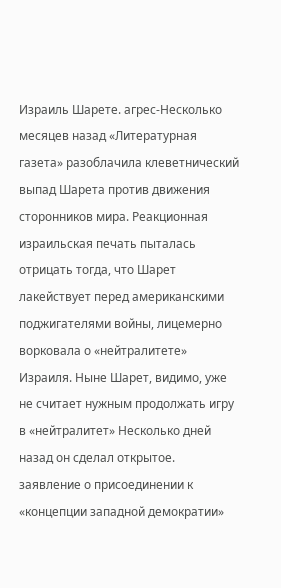Израиль Шарете. агрес-Несколько месяцев назад «Литературная газета» разоблачила клеветнический выпад Шарета против движения сторонников мира. Реакционная израильская печать пыталась отрицать тогда, что Шарет лакействует перед американскими поджигателями войны, лицемерно ворковала о «нейтралитете» Израиля. Ныне Шарет, видимо, уже не считает нужным продолжать игру в «нейтралитет» Несколько дней назад он сделал открытое. заявление о присоединении к «концепции западной демократии»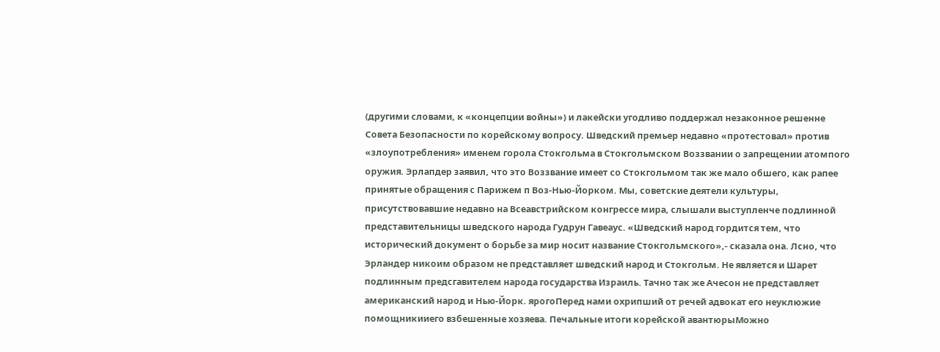(другими словами, к «концепции войны») и лакейски угодливо поддержал незаконное решенне Совета Безопасности по корейскому вопросу. Шведский премьер недавно «протестовал» против «злоупотребления» именем горола Стокгольма в Стокгольмском Воззвании о запрещении атомпого оружия. Эрлапдер заявил, что это Воззвание имеет со Стокгольмом так же мало обшего, как рапее принятые обращения с Парижем п Воз-Нью-Йорком. Мы, советские деятели культуры, присутствовавшие недавно на Всеавстрийском конгрессе мира, слышали выступленче подлинной представительницы шведского народа Гудрун Гавеаус. «Шведский народ гордится тем, что исторический документ о борьбе за мир носит название Стокгольмского»,- сказала она. Лсно, что Эрландер никоим образом не представляет шведский народ и Стокгольм. Не является и Шарет подлинным предсгавителем народа государства Израиль. Тачно так же Ачесон не представляет американский народ и Нью-Йорк. ярогоПеред нами охрипший от речей адвокат его неуклюжие помощникииего взбешенные хозяева. Печальные итоги корейской авантюрыМожно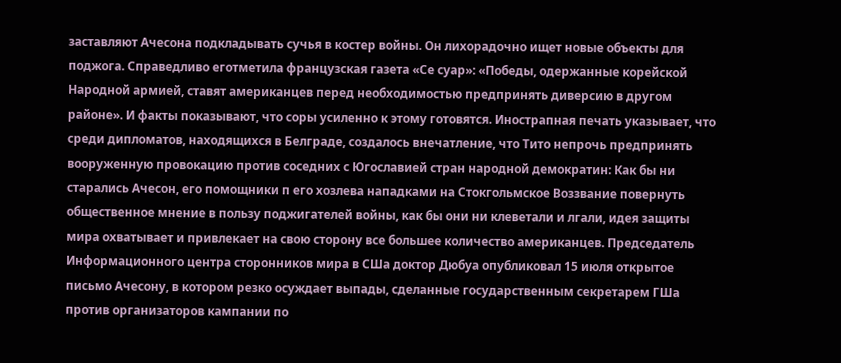заставляют Ачесона подкладывать сучья в костер войны. Он лихорадочно ищет новые объекты для поджога. Справедливо еготметила французская газета «Се суар»: «Победы, одержанные корейской Народной армией, ставят американцев перед необходимостью предпринять диверсию в другом районе». И факты показывают, что соры усиленно к этому готовятся. Инострапная печать указывает, что среди дипломатов, находящихся в Белграде, создалось внечатление, что Тито непрочь предпринять вооруженную провокацию против соседних с Югославией стран народной демократин: Как бы ни старались Ачесон, его помощники п его хозлева нападками на Стокгольмское Воззвание повернуть общественное мнение в пользу поджигателей войны, как бы они ни клеветали и лгали, идея защиты мира охватывает и привлекает на свою сторону все большее количество американцев. Председатель Информационного центра сторонников мира в СШа доктор Дюбуа опубликовал 15 июля открытое письмо Ачесону, в котором резко осуждает выпады, сделанные государственным секретарем ГШа против организаторов кампании по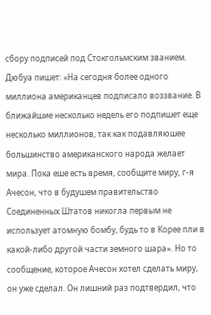сбору подписей под Стокгольмским званием. Дюбуа пишет: «На сегодня более одного миллиона американцев подписало воззвание. В ближайшие несколько недель его подпишет еще несколько миллионов, так как подавляюшее большинство американского народа желает мира. Пока еше есть время, сообщите миру, г-я Ачесон, что в будушем правительство Соединенных Штатов никогла первым не использует атомную бомбу, будь то в Корее пли в какой-либо другой части земного шара». Но то сообщение, которое Ачесон хотел сделать миру, он уже сделал. Он лишний раз подтвердил, что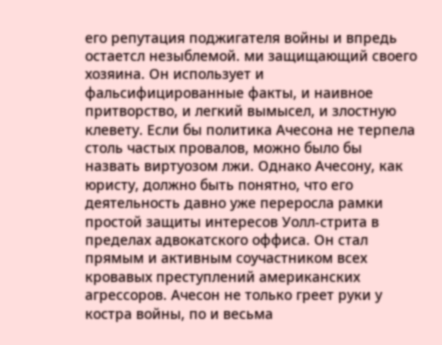его репутация поджигателя войны и впредь остаетсл незыблемой. ми защищающий своего хозяина. Он использует и фальсифицированные факты, и наивное притворство, и легкий вымысел, и злостную клевету. Если бы политика Ачесона не терпела столь частых провалов, можно было бы назвать виртуозом лжи. Однако Ачесону, как юристу, должно быть понятно, что его деятельность давно уже переросла рамки простой защиты интересов Уолл-стрита в пределах адвокатского оффиса. Он стал прямым и активным соучастником всех кровавых преступлений американских агрессоров. Ачесон не только греет руки у костра войны, по и весьма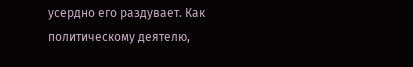усердно его раздувает. Как политическому деятелю,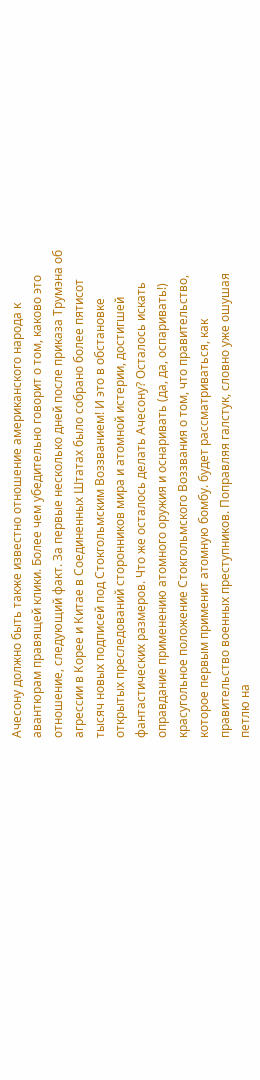Ачесону должно быть также известно отношение американского народа к авантюрам правящей клики. Более чем убедительно говорит о том, каково это отношение, следующий факт. За первые несколько дней после приказа Трумэна об агрессии в Корее и Китае в Соединенных Штатах было собрано более пятисот тысяч новых подписей под Стокгольмским Воззванием! И это в обстановке открытых преследований сторонников мира и атомной истерии, достигшей фантастических размеров. Что же осталось делать Ачесону? Осталось искать оправдание применению атомного оружия и оснаривать (да, да, оспаривать!) красугольное положение Стокгольмского Воззвания о том, что правительство, которое первым применит атомную бомбу. будет рассматриваться, как правительство военных преступников. Поправляя галстук, словно уже ошушая петлю на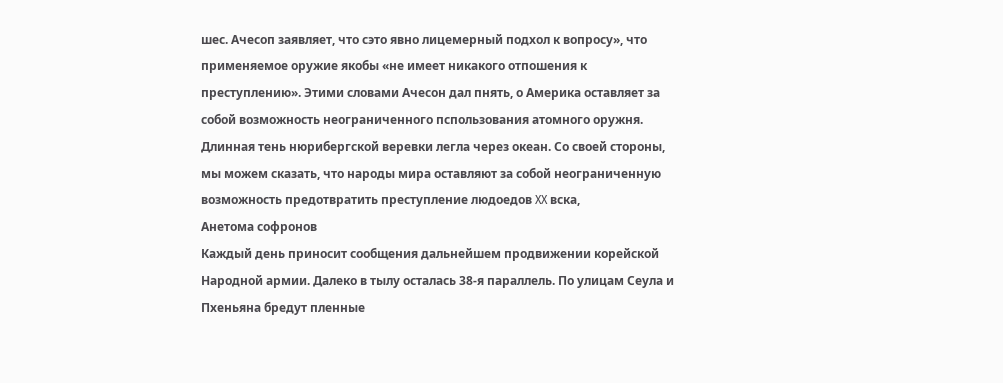шес. Ачесоп заявляет, что сэто явно лицемерный подхол к вопросу», что применяемое оружие якобы «не имеет никакого отпошения к преступлению». Этими словами Ачесон дал пнять, о Америка оставляет за собой возможность неограниченного пспользования атомного оружня. Длинная тень нюрибергской веревки легла через океан. Со своей стороны, мы можем сказать, что народы мира оставляют за собой неограниченную возможность предотвратить преступление людоедов XX вска,
Анетома софронов
Каждый день приносит сообщения дальнейшем продвижении корейской Народной армии. Далеко в тылу осталась 38-я параллель. По улицам Сеула и Пхеньяна бредут пленные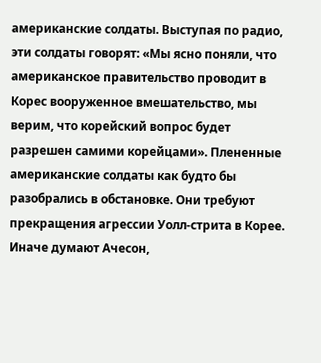американские солдаты. Выступая по радио, эти солдаты говорят: «Мы ясно поняли, что американское правительство проводит в Корес вооруженное вмешательство, мы верим, что корейский вопрос будет разрешен самими корейцами». Плененные американские солдаты как будто бы разобрались в обстановке. Они требуют прекращения агрессии Уолл-стрита в Корее. Иначе думают Ачесон,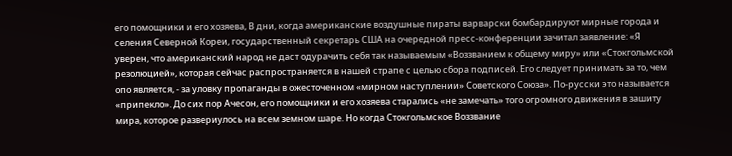его помощники и его хозяева, В дни, когда американские воздушные пираты варварски бомбардируют мирные города и селения Северной Кореи, государственный секретарь США на очередной пресс-конференции зачитал заявление: «Я уверен, что американский народ не даст одурачить себя так называемым «Воззванием к общему миру» или «Стокгольмской резолюцией», которая сейчас распространяется в нашей страпе с целью сбора подписей. Его следует принимать за то, чем опо является, - за уловку пропаганды в ожесточенном «мирном наступлении» Советского Союза». По-русски это называется «припекло». До сих пор Ачесон, его помощники и его хозяева старались «не замечать» того огромного движения в зашиту мира, которое развериулось на всем земном шаре. Но когда Стокгольмское Воззвание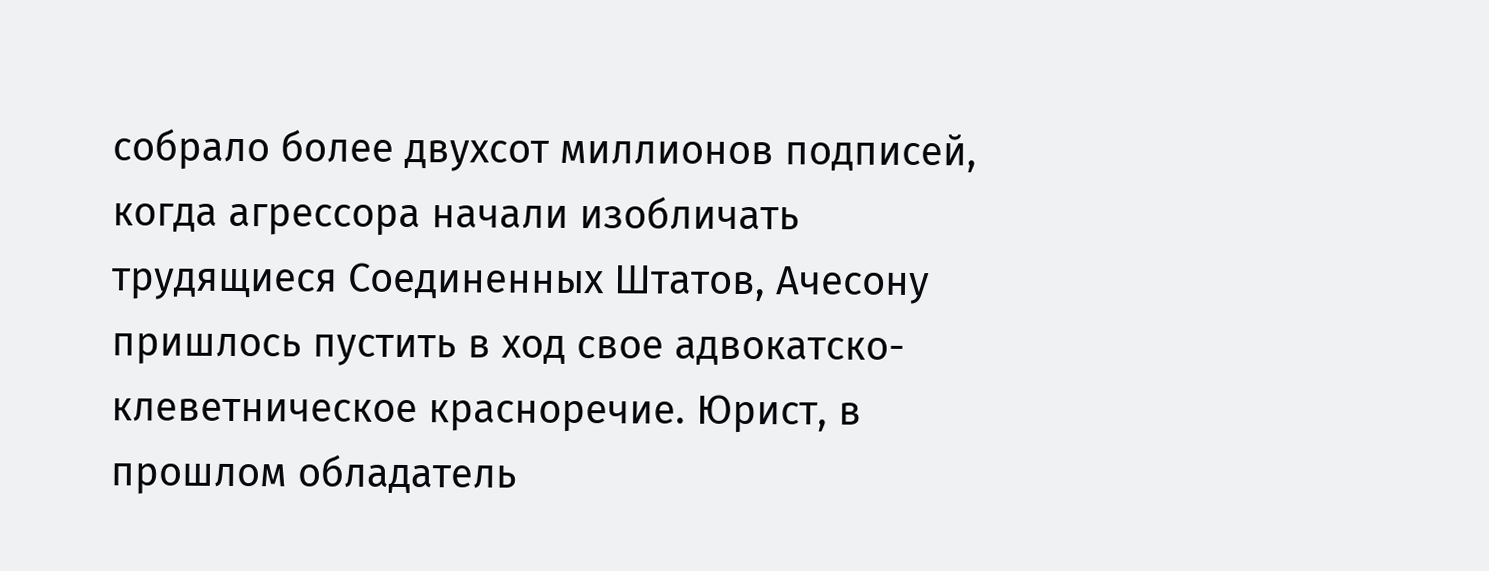собрало более двухсот миллионов подписей, когда агрессора начали изобличать трудящиеся Соединенных Штатов, Ачесону пришлось пустить в ход свое адвокатско-клеветническое красноречие. Юрист, в прошлом обладатель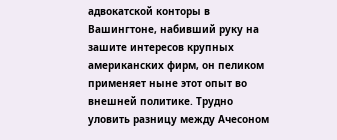адвокатской конторы в Вашингтоне, набивший руку на зашите интересов крупных американских фирм, он пеликом применяет ныне этот опыт во внешней политике. Трудно уловить разницу между Ачесоном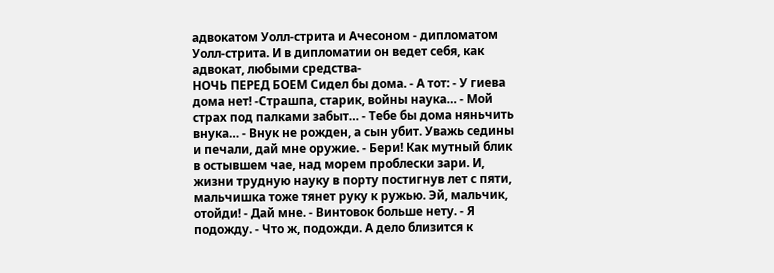адвокатом Уолл-стрита и Ачесоном - дипломатом Уолл-стрита. И в дипломатии он ведет себя, как адвокат, любыми средства-
НОЧЬ ПЕРЕД БОЕМ Сидел бы дома. - А тот: - У гиева дома нет! -Страшпа, старик, войны наука… - Мой страх под палками забыт… - Тебе бы дома няньчить внука… - Внук не рожден, а сын убит. Уважь седины и печали, дай мне оружие. - Бери! Как мутный блик в остывшем чае, над морем проблески зари. И, жизни трудную науку в порту постигнув лет с пяти, мальчишка тоже тянет руку к ружью. Эй, мальчик, отойди! - Дай мне. - Винтовок больше нету. - Я подожду. - Что ж, подожди. А дело близится к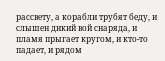рассвету, а корабли трубят беду, и слышен дикий вой снаряда, и пламя прыгает кругом, и кто-то падает, и рядом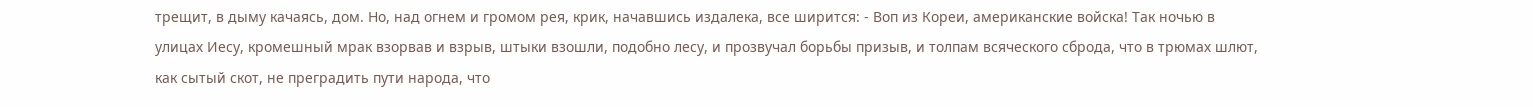трещит, в дыму качаясь, дом. Но, над огнем и громом рея, крик, начавшись издалека, все ширится: - Воп из Кореи, американские войска! Так ночью в улицах Иесу, кромешный мрак взорвав и взрыв, штыки взошли, подобно лесу, и прозвучал борьбы призыв, и толпам всяческого сброда, что в трюмах шлют, как сытый скот, не преградить пути народа, что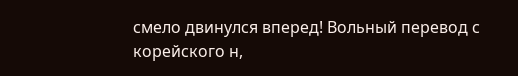смело двинулся вперед! Вольный перевод с корейского н,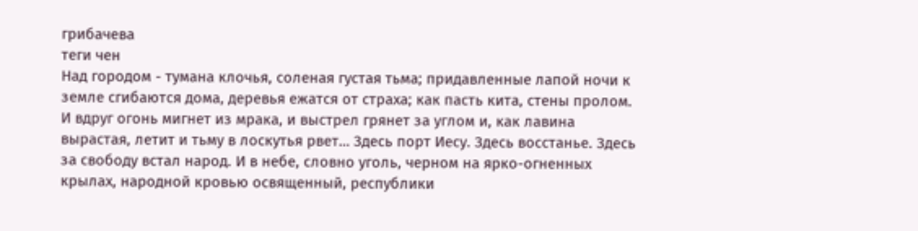грибачева
теги чен
Над городом - тумана клочья, соленая густая тьма; придавленные лапой ночи к земле сгибаются дома, деревья ежатся от страха; как пасть кита, стены пролом. И вдруг огонь мигнет из мрака, и выстрел грянет за углом и, как лавина вырастая, летит и тьму в лоскутья рвет… Здесь порт Иесу. Здесь восстанье. Здесь за свободу встал народ. И в небе, словно уголь, черном на ярко-огненных крылах, народной кровью освященный, республики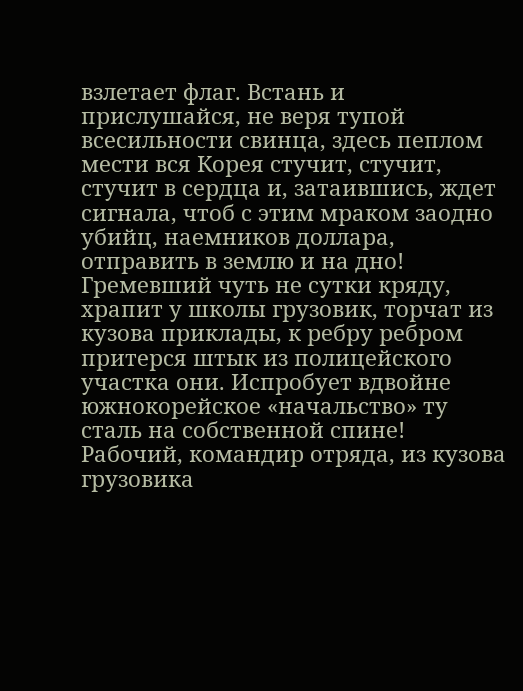взлетает флаг. Встань и прислушайся, не веря тупой всесильности свинца, здесь пеплом мести вся Корея стучит, стучит, стучит в сердца и, затаившись, ждет сигнала, чтоб с этим мраком заодно убийц, наемников доллара, отправить в землю и на дно! Гремевший чуть не сутки кряду, храпит у школы грузовик, торчат из кузова приклады, к ребру ребром притерся штык из полицейского участка они. Испробует вдвойне южнокорейское «начальство» ту сталь на собственной спине! Рабочий, командир отряда, из кузова грузовика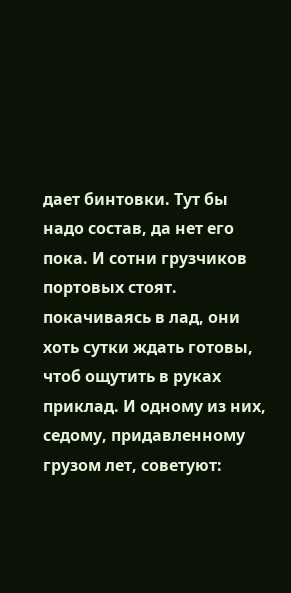дает бинтовки. Тут бы надо состав, да нет его пока. И сотни грузчиков портовых стоят. покачиваясь в лад, они хоть сутки ждать готовы, чтоб ощутить в руках приклад. И одному из них, седому, придавленному грузом лет, советуют: